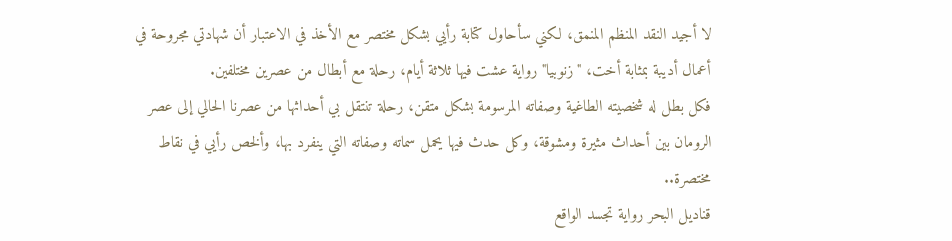لا أجيد النقد المنظم المنمق، لكني سأحاول كتابة رأيي بشكل مختصر مع الأخذ في الاعتبار أن شهادتي مجروحة في أعمال أديبة بمثابة أخت، "زنوبيا" رواية عشت فيها ثلاثة أيام، رحلة مع أبطال من عصرين مختلفين.
فكل بطل له شخصيته الطاغية وصفاته المرسومة بشكل متقن، رحلة تنتقل بي أحداثها من عصرنا الحالي إلى عصر الرومان بين أحداث مثيرة ومشوقة، وكل حدث فيها يحمل سماته وصفاته التي ينفرد بها، وألخص رأيي في نقاط مختصرة..
قناديل البحر رواية تجسد الواقع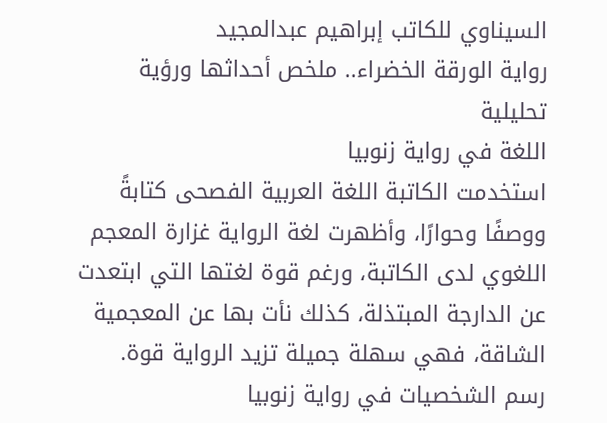السيناوي للكاتب إبراهيم عبدالمجيد
رواية الورقة الخضراء.. ملخص أحداثها ورؤية تحليلية
اللغة في رواية زنوبيا
استخدمت الكاتبة اللغة العربية الفصحى كتابةً ووصفًا وحوارًا، وأظهرت لغة الرواية غزارة المعجم اللغوي لدى الكاتبة، ورغم قوة لغتها التي ابتعدت عن الدارجة المبتذلة، كذلك نأت بها عن المعجمية الشاقة، فهي سهلة جميلة تزيد الرواية قوة.
رسم الشخصيات في رواية زنوبيا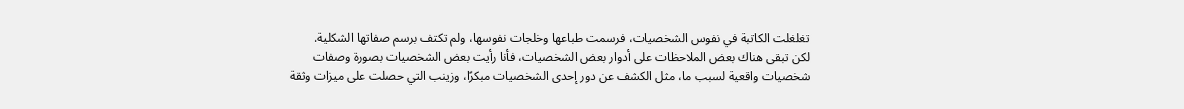تغلغلت الكاتبة في نفوس الشخصيات، فرسمت طباعها وخلجات نفوسها، ولم تكتف برسم صفاتها الشكلية.
لكن تبقى هناك بعض الملاحظات على أدوار بعض الشخصيات، فأنا رأيت بعض الشخصيات بصورة وصفات شخصيات واقعية لسبب ما، مثل الكشف عن دور إحدى الشخصيات مبكرًا، وزينب التي حصلت على ميزات وثقة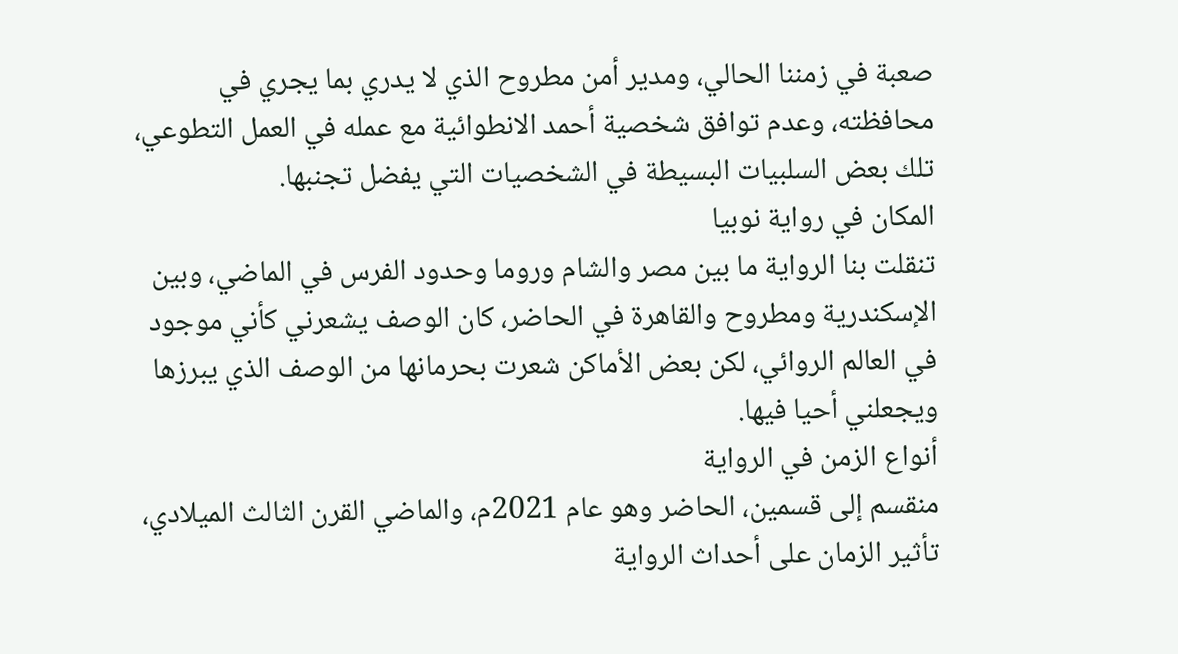صعبة في زمننا الحالي، ومدير أمن مطروح الذي لا يدري بما يجري في محافظته، وعدم توافق شخصية أحمد الانطوائية مع عمله في العمل التطوعي، تلك بعض السلبيات البسيطة في الشخصيات التي يفضل تجنبها.
المكان في رواية نوبيا
تنقلت بنا الرواية ما بين مصر والشام وروما وحدود الفرس في الماضي، وبين الإسكندرية ومطروح والقاهرة في الحاضر، كان الوصف يشعرني كأني موجود في العالم الروائي، لكن بعض الأماكن شعرت بحرمانها من الوصف الذي يبرزها ويجعلني أحيا فيها.
أنواع الزمن في الرواية
منقسم إلى قسمين، الحاضر وهو عام 2021م، والماضي القرن الثالث الميلادي، تأثير الزمان على أحداث الرواية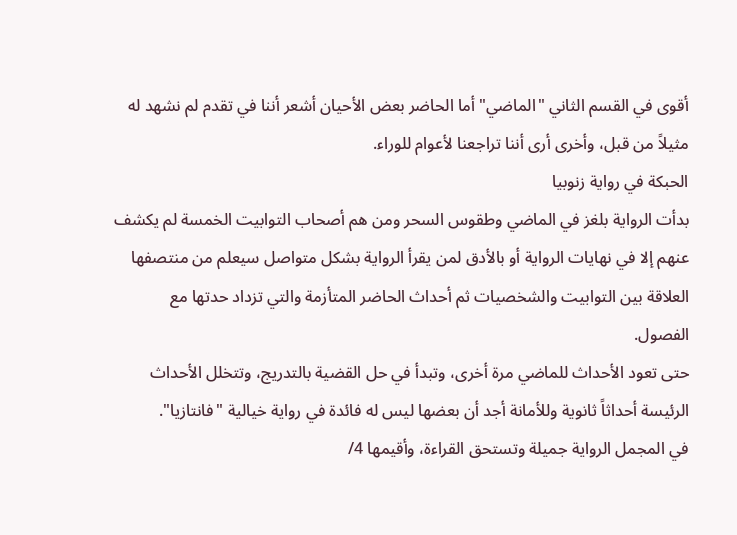أقوى في القسم الثاني "الماضي" أما الحاضر بعض الأحيان أشعر أننا في تقدم لم نشهد له مثيلاً من قبل، وأخرى أرى أننا تراجعنا لأعوام للوراء.
الحبكة في رواية زنوبيا
بدأت الرواية بلغز في الماضي وطقوس السحر ومن هم أصحاب التوابيت الخمسة لم يكشف عنهم إلا في نهايات الرواية أو بالأدق لمن يقرأ الرواية بشكل متواصل سيعلم من منتصفها العلاقة بين التوابيت والشخصيات ثم أحداث الحاضر المتأزمة والتي تزداد حدتها مع الفصول.
حتى تعود الأحداث للماضي مرة أخرى، وتبدأ في حل القضية بالتدريج، وتتخلل الأحداث الرئيسة أحداثاً ثانوية وللأمانة أجد أن بعضها ليس له فائدة في رواية خيالية "فانتازيا".
في المجمل الرواية جميلة وتستحق القراءة، وأقيمها 4/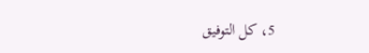5، كل التوفيق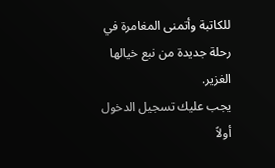للكاتبة وأتمنى المغامرة في رحلة جديدة من نبع خيالها الغزير.
يجب عليك تسجيل الدخول أولاً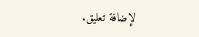لإضافة تعليق.